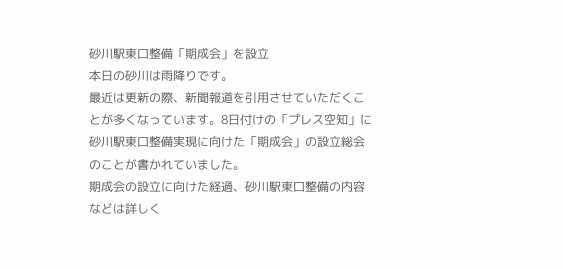砂川駅東口整備「期成会」を設立
本日の砂川は雨降りです。
最近は更新の際、新聞報道を引用させていただくことが多くなっています。8日付けの「プレス空知」に砂川駅東口整備実現に向けた「期成会」の設立総会のことが書かれていました。
期成会の設立に向けた経過、砂川駅東口整備の内容などは詳しく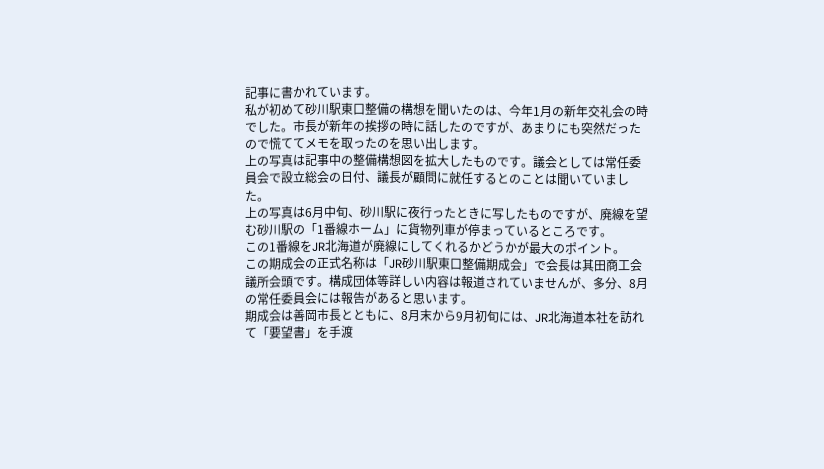記事に書かれています。
私が初めて砂川駅東口整備の構想を聞いたのは、今年1月の新年交礼会の時でした。市長が新年の挨拶の時に話したのですが、あまりにも突然だったので慌ててメモを取ったのを思い出します。
上の写真は記事中の整備構想図を拡大したものです。議会としては常任委員会で設立総会の日付、議長が顧問に就任するとのことは聞いていました。
上の写真は6月中旬、砂川駅に夜行ったときに写したものですが、廃線を望む砂川駅の「1番線ホーム」に貨物列車が停まっているところです。
この1番線をJR北海道が廃線にしてくれるかどうかが最大のポイント。
この期成会の正式名称は「JR砂川駅東口整備期成会」で会長は其田商工会議所会頭です。構成団体等詳しい内容は報道されていませんが、多分、8月の常任委員会には報告があると思います。
期成会は善岡市長とともに、8月末から9月初旬には、JR北海道本社を訪れて「要望書」を手渡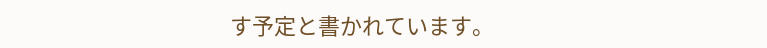す予定と書かれています。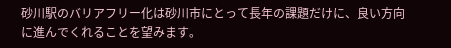砂川駅のバリアフリー化は砂川市にとって長年の課題だけに、良い方向に進んでくれることを望みます。